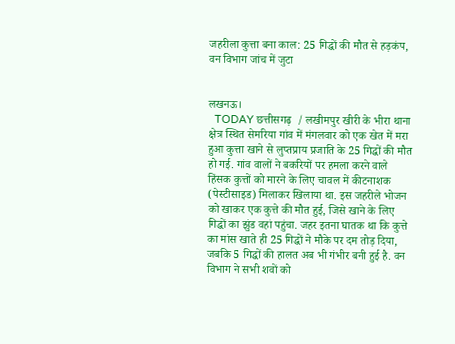जहरीला कुत्ता बना काल: 25 गिद्धों की मौत से हड़कंप, वन विभाग जांच में जुटा


लखनऊ।
  TODAY छत्तीसगढ़  / लखीमपुर खीरी के भीरा थाना क्षेत्र स्थित सेमरिया गांव में मंगलवार को एक खेत में मरा हुआ कुत्ता खाने से लुप्तप्राय प्रजाति के 25 गिद्धों की मौत हो गई. गांव वालों ने बकरियों पर हमला करने वाले हिंसक कुत्तों को मारने के लिए चावल में कीटनाशक (पेस्टीसाइड) मिलाकर खिलाया था. इस जहरीले भोजन को खाकर एक कुत्ते की मौत हुई, जिसे खाने के लिए गिद्धों का झुंड वहां पहुंचा. जहर इतना घातक था कि कुत्ते का मांस खाते ही 25 गिद्धों ने मौके पर दम तोड़ दिया, जबकि 5 गिद्धों की हालत अब भी गंभीर बनी हुई है. वन विभाग ने सभी शवों को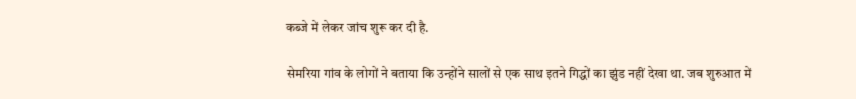कब्जे में लेकर जांच शुरू कर दी है.

सेमरिया गांव के लोगों ने बताया कि उन्होंने सालों से एक साथ इतने गिद्धों का झुंड नहीं देखा था. जब शुरुआत में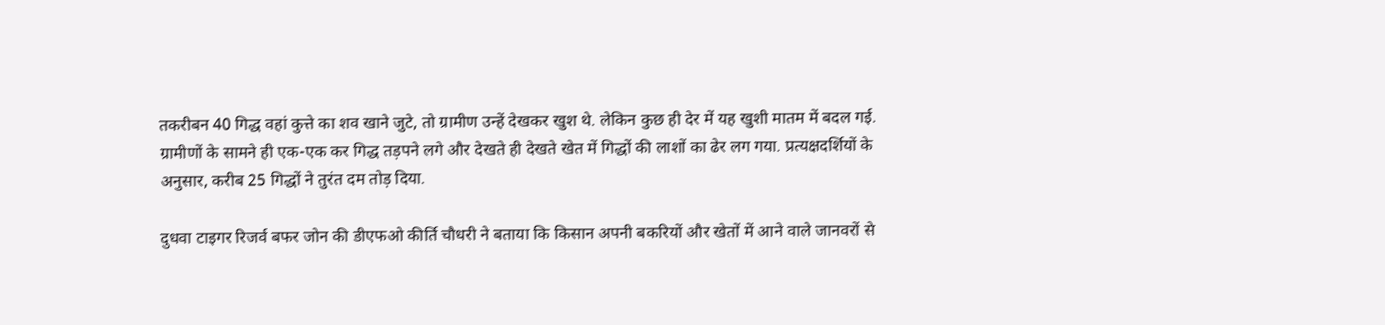तकरीबन 40 गिद्ध वहां कुत्ते का शव खाने जुटे, तो ग्रामीण उन्हें देखकर खुश थे. लेकिन कुछ ही देर में यह खुशी मातम में बदल गई. ग्रामीणों के सामने ही एक-एक कर गिद्ध तड़पने लगे और देखते ही देखते खेत में गिद्धों की लाशों का ढेर लग गया. प्रत्यक्षदर्शियों के अनुसार, करीब 25 गिद्धों ने तुरंत दम तोड़ दिया.

दुधवा टाइगर रिजर्व बफर जोन की डीएफओ कीर्ति चौधरी ने बताया कि किसान अपनी बकरियों और खेतों में आने वाले जानवरों से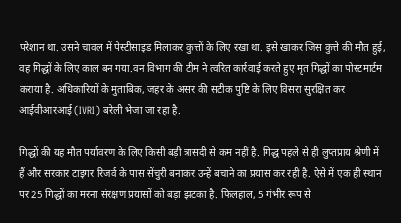परेशान था. उसने चावल में पेस्टीसाइड मिलाकर कुत्तों के लिए रखा था. इसे खाकर जिस कुत्ते की मौत हुई, वह गिद्धों के लिए काल बन गया.वन विभाग की टीम ने त्वरित कार्रवाई करते हुए मृत गिद्धों का पोस्टमार्टम कराया है. अधिकारियों के मुताबिक, जहर के असर की सटीक पुष्टि के लिए विसरा सुरक्षित कर आईवीआरआई (IVRI) बरेली भेजा जा रहा है.

गिद्धों की यह मौत पर्यावरण के लिए किसी बड़ी त्रासदी से कम नहीं है. गिद्ध पहले से ही लुप्तप्राय श्रेणी में हैं और सरकार टाइगर रिजर्व के पास सेंचुरी बनाकर उन्हें बचाने का प्रयास कर रही है. ऐसे में एक ही स्थान पर 25 गिद्धों का मरना संरक्षण प्रयासों को बड़ा झटका है. फिलहाल, 5 गंभीर रूप से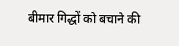बीमार गिद्धों को बचाने की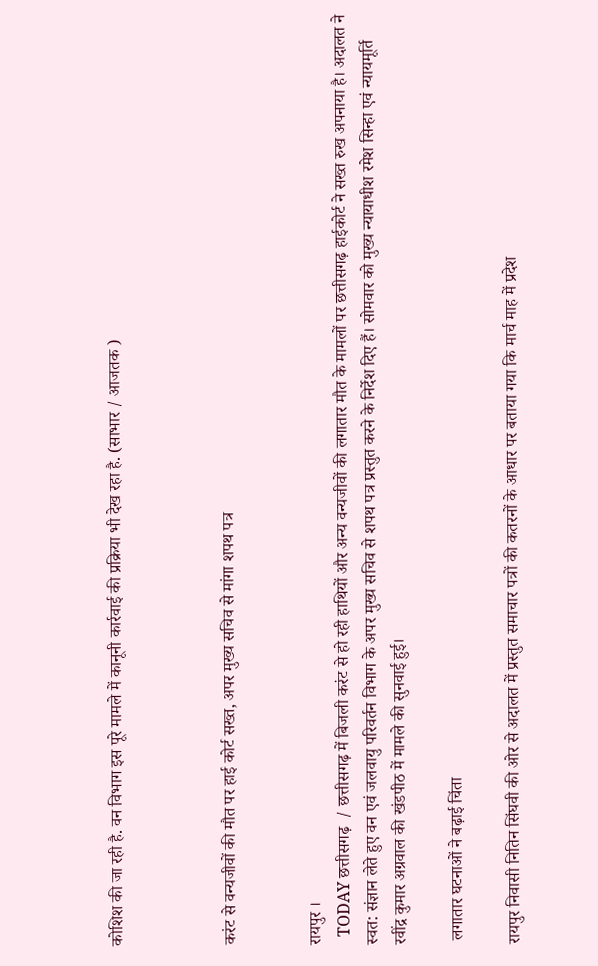कोशिश की जा रही है. वन विभाग इस पूरे मामले में कानूनी कार्रवाई की प्रक्रिया भी देख रहा है. (साभार / आजतक )



करंट से वन्यजीवों की मौत पर हाई कोर्ट सख्त, अपर मुख्य सचिव से मांगा शपथ पत्र


रायपुर ।
  TODAY छत्तीसगढ़  / छत्तीसगढ़ में बिजली करंट से हो रही हाथियों और अन्य वन्यजीवों की लगातार मौत के मामलों पर छत्तीसगढ़ हाईकोर्ट ने सख्त रुख अपनाया है। अदालत ने स्वत: संज्ञान लेते हुए वन एवं जलवायु परिवर्तन विभाग के अपर मुख्य सचिव से शपथ पत्र प्रस्तुत करने के निर्देश दिए हैं। सोमवार को मुख्य न्यायाधीश रमेश सिन्हा एवं न्यायमूर्ति रवींद्र कुमार अग्रवाल की खंडपीठ में मामले की सुनवाई हुई।

 लगातार घटनाओं ने बढ़ाई चिंता

रायपुर निवासी नितिन सिंघवी की ओर से अदालत में प्रस्तुत समाचार पत्रों की कतरनों के आधार पर बताया गया कि मार्च माह में प्रदेश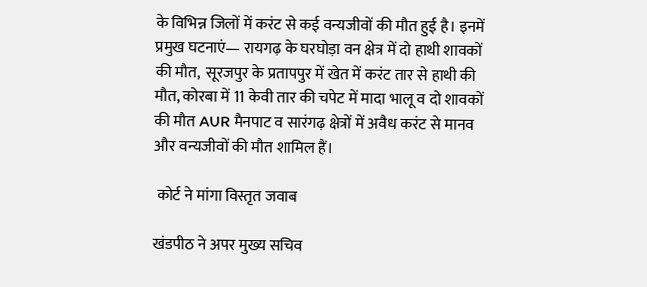के विभिन्न जिलों में करंट से कई वन्यजीवों की मौत हुई है। इनमें प्रमुख घटनाएं— रायगढ़ के घरघोड़ा वन क्षेत्र में दो हाथी शावकों की मौत,  सूरजपुर के प्रतापपुर में खेत में करंट तार से हाथी की मौत, कोरबा में 11 केवी तार की चपेट में मादा भालू व दो शावकों की मौत AUR मैनपाट व सारंगढ़ क्षेत्रों में अवैध करंट से मानव और वन्यजीवों की मौत शामिल हैं।

 कोर्ट ने मांगा विस्तृत जवाब

खंडपीठ ने अपर मुख्य सचिव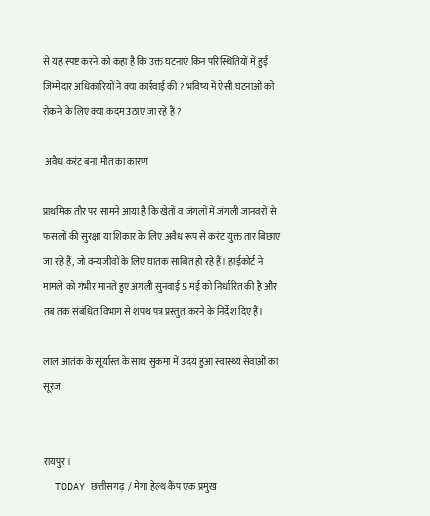से यह स्पष्ट करने को कहा है कि उक्त घटनाएं किन परिस्थितियों में हुईं जिम्मेदार अधिकारियों ने क्या कार्रवाई की ? भविष्य में ऐसी घटनाओं को रोकने के लिए क्या कदम उठाए जा रहे हैं ?

 अवैध करंट बना मौत का कारण

प्राथमिक तौर पर सामने आया है कि खेतों व जंगलों में जंगली जानवरों से फसलों की सुरक्षा या शिकार के लिए अवैध रूप से करंट युक्त तार बिछाए जा रहे हैं, जो वन्यजीवों के लिए घातक साबित हो रहे हैं। हाईकोर्ट ने मामले को गंभीर मानते हुए अगली सुनवाई 5 मई को निर्धारित की है और तब तक संबंधित विभाग से शपथ पत्र प्रस्तुत करने के निर्देश दिए हैं।

लाल आतंक के सूर्यास्त के साथ सुकमा में उदय हुआ स्वास्थ्य सेवाओं का सूरज


रायपुर।
  TODAY छत्तीसगढ़  / मेगा हेल्थ कैंप एक प्रमुख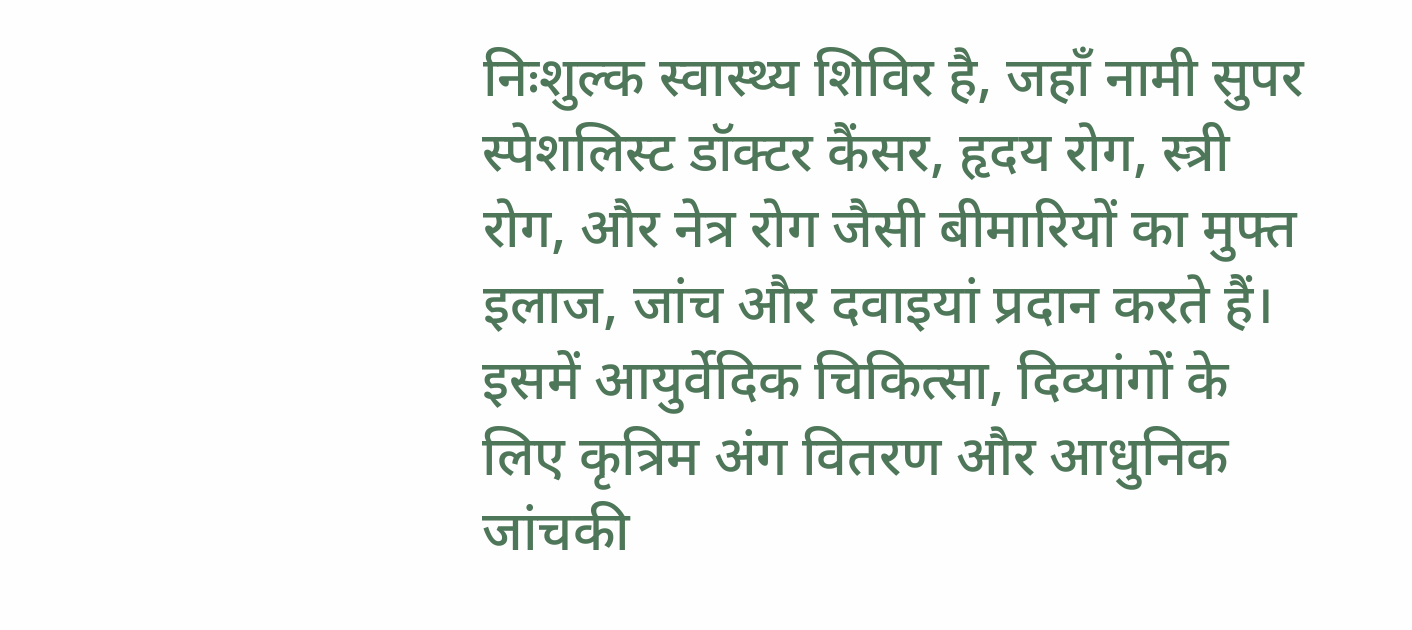निःशुल्क स्वास्थ्य शिविर है, जहाँ नामी सुपर स्पेशलिस्ट डॉक्टर कैंसर, हृदय रोग, स्त्री रोग, और नेत्र रोग जैसी बीमारियों का मुफ्त इलाज, जांच और दवाइयां प्रदान करते हैं। इसमें आयुर्वेदिक चिकित्सा, दिव्यांगों के लिए कृत्रिम अंग वितरण और आधुनिक जांचकी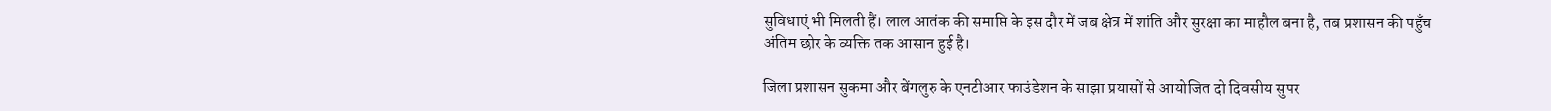सुविधाएं भी मिलती हैं। लाल आतंक की समाप्ति के इस दौर में जब क्षेत्र में शांति और सुरक्षा का माहौल बना है, तब प्रशासन की पहुँच अंतिम छोर के व्यक्ति तक आसान हुई है।

जिला प्रशासन सुकमा और बेंगलुरु के एनटीआर फाउंडेशन के साझा प्रयासों से आयोजित दो दिवसीय सुपर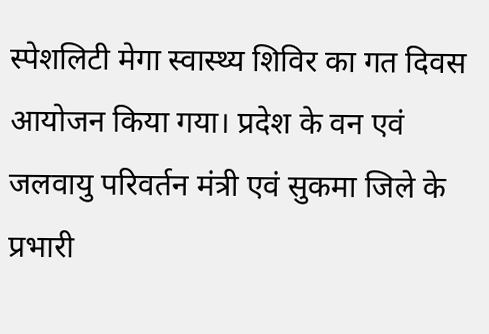स्पेशलिटी मेगा स्वास्थ्य शिविर का गत दिवस आयोजन किया गया। प्रदेश के वन एवं जलवायु परिवर्तन मंत्री एवं सुकमा जिले के प्रभारी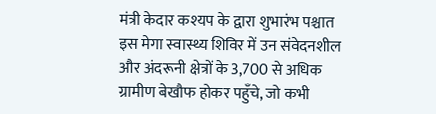मंत्री केदार कश्यप के द्वारा शुभारंभ पश्चात इस मेगा स्वास्थ्य शिविर में उन संवेदनशील और अंदरूनी क्षेत्रों के 3,700 से अधिक ग्रामीण बेखौफ होकर पहुँचे, जो कभी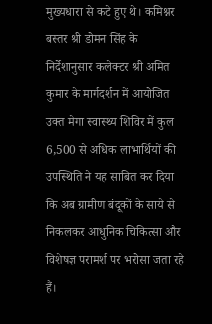मुख्यधारा से कटे हुए थे। कमिश्नर बस्तर श्री डोमन सिंह के निर्देशानुसार कलेक्टर श्री अमित कुमार के मार्गदर्शन में आयोजित उक्त मेगा स्वास्थ्य शिविर में कुल 6,500 से अधिक लाभार्थियों की उपस्थिति ने यह साबित कर दिया कि अब ग्रामीण बंदूकों के साये से निकलकर आधुनिक चिकित्सा और विशेषज्ञ परामर्श पर भरोसा जता रहे हैं।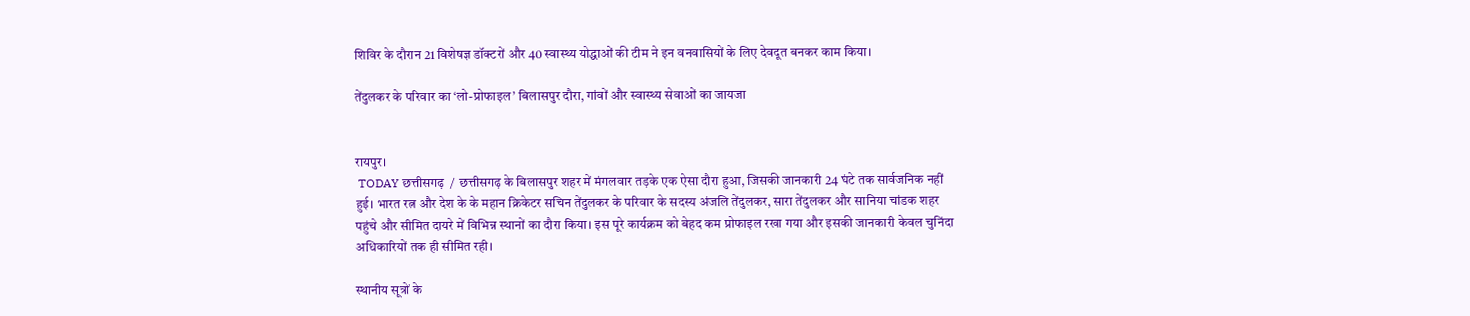शिविर के दौरान 21 विशेषज्ञ डॉक्टरों और 40 स्वास्थ्य योद्धाओं की टीम ने इन वनवासियों के लिए देवदूत बनकर काम किया।

तेंदुलकर के परिवार का ‘लो-प्रोफाइल’ बिलासपुर दौरा, गांवों और स्वास्थ्य सेवाओं का जायजा


रायपुर।
 TODAY छत्तीसगढ़  / छत्तीसगढ़ के बिलासपुर शहर में मंगलवार तड़के एक ऐसा दौरा हुआ, जिसकी जानकारी 24 घंटे तक सार्वजनिक नहीं हुई। भारत रत्न और देश के के महान क्रिकेटर सचिन तेंदुलकर के परिवार के सदस्य अंजलि तेंदुलकर, सारा तेंदुलकर और सानिया चांडक शहर पहुंचे और सीमित दायरे में विभिन्न स्थानों का दौरा किया। इस पूरे कार्यक्रम को बेहद कम प्रोफाइल रखा गया और इसकी जानकारी केवल चुनिंदा अधिकारियों तक ही सीमित रही।

स्थानीय सूत्रों के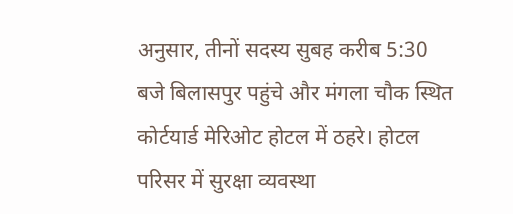अनुसार, तीनों सदस्य सुबह करीब 5:30 बजे बिलासपुर पहुंचे और मंगला चौक स्थित कोर्टयार्ड मेरिओट होटल में ठहरे। होटल परिसर में सुरक्षा व्यवस्था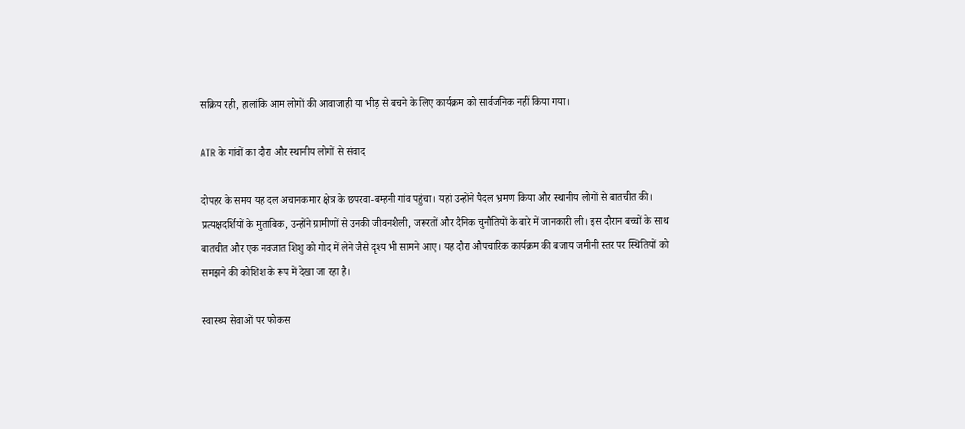सक्रिय रही, हालांकि आम लोगों की आवाजाही या भीड़ से बचने के लिए कार्यक्रम को सार्वजनिक नहीं किया गया।

ATR के गांवों का दौरा और स्थानीय लोगों से संवाद

दोपहर के समय यह दल अचानकमार क्षेत्र के छपरवा-बम्हनी गांव पहुंचा। यहां उन्होंने पैदल भ्रमण किया और स्थानीय लोगों से बातचीत की। प्रत्यक्षदर्शियों के मुताबिक, उन्होंने ग्रामीणों से उनकी जीवनशैली, जरूरतों और दैनिक चुनौतियों के बारे में जानकारी ली। इस दौरान बच्चों के साथ बातचीत और एक नवजात शिशु को गोद में लेने जैसे दृश्य भी सामने आए। यह दौरा औपचारिक कार्यक्रम की बजाय जमीनी स्तर पर स्थितियों को समझने की कोशिश के रूप में देखा जा रहा है।

स्वास्थ्य सेवाओं पर फोकस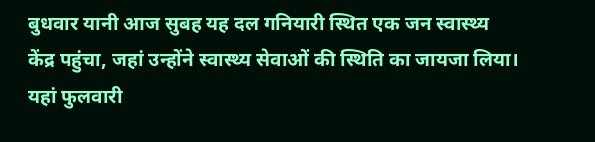बुधवार यानी आज सुबह यह दल गनियारी स्थित एक जन स्वास्थ्य केंद्र पहुंचा, जहां उन्होंने स्वास्थ्य सेवाओं की स्थिति का जायजा लिया। यहां फुलवारी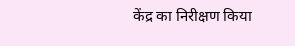केंद्र का निरीक्षण किया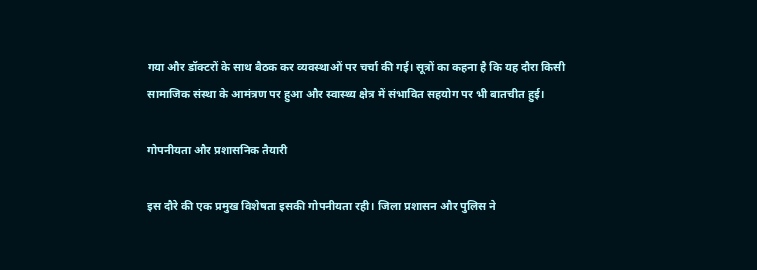गया और डॉक्टरों के साथ बैठक कर व्यवस्थाओं पर चर्चा की गई। सूत्रों का कहना है कि यह दौरा किसी सामाजिक संस्था के आमंत्रण पर हुआ और स्वास्थ्य क्षेत्र में संभावित सहयोग पर भी बातचीत हुई।

गोपनीयता और प्रशासनिक तैयारी

इस दौरे की एक प्रमुख विशेषता इसकी गोपनीयता रही। जिला प्रशासन और पुलिस ने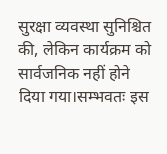सुरक्षा व्यवस्था सुनिश्चित की, लेकिन कार्यक्रम को सार्वजनिक नहीं होने दिया गया।सम्भवतः इस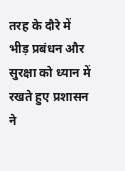तरह के दौरे में भीड़ प्रबंधन और सुरक्षा को ध्यान में रखते हुए प्रशासन ने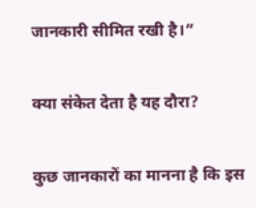जानकारी सीमित रखी है।”

क्या संकेत देता है यह दौरा?

कुछ जानकारों का मानना है कि इस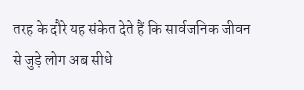तरह के दौरे यह संकेत देते हैं कि सार्वजनिक जीवन से जुड़े लोग अब सीधे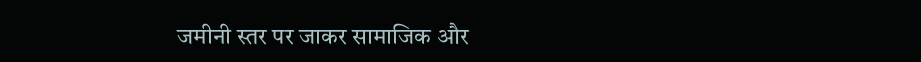जमीनी स्तर पर जाकर सामाजिक और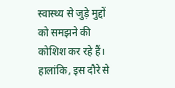स्वास्थ्य से जुड़े मुद्दों को समझने की कोशिश कर रहे हैं। हालांकि, इस दौरे से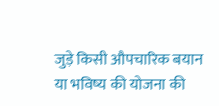जुड़े किसी औपचारिक बयान या भविष्य की योजना की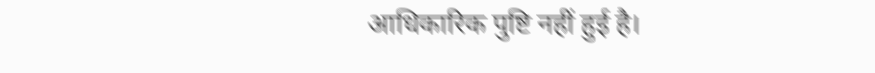आधिकारिक पुष्टि नहीं हुई है।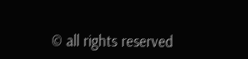© all rights reserved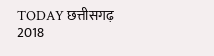TODAY छत्तीसगढ़ 2018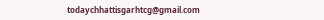todaychhattisgarhtcg@gmail.com